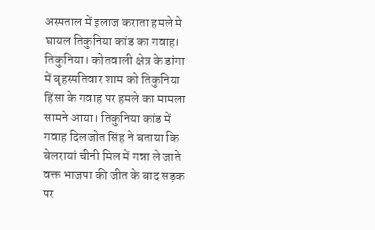अस्पताल में इलाज कराता हमले मे घायल तिकुनिया कांड का गवाह।
तिकुनिया। कोतवाली क्षेत्र के डांगा में बृहस्पतिवार शाम को तिकुनिया हिंसा के गवाह पर हमले का मामला सामने आया। तिकुनिया कांड में गवाह दिलजोत सिंह ने बताया कि बेलरायां चीनी मिल में गन्ना ले जाते वक्त भाजपा की जीत के बाद सड़क पर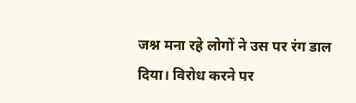जश्न मना रहे लोगों ने उस पर रंग डाल दिया। विरोध करने पर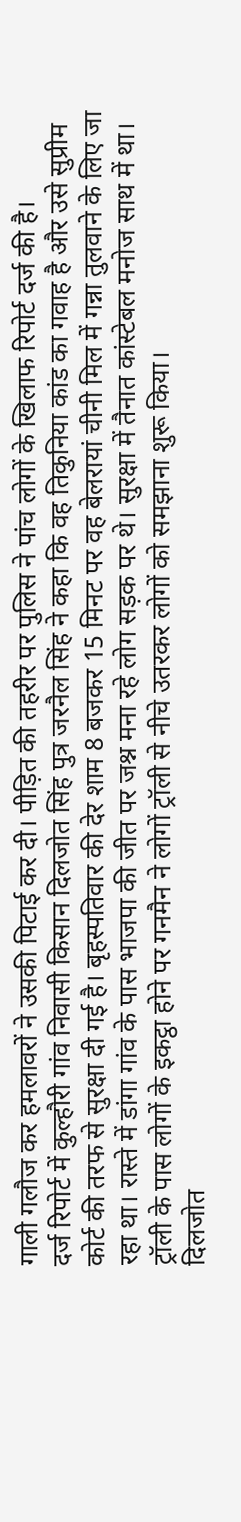गाली गलौज कर हमलावरों ने उसकी पिटाई कर दी। पीड़ित की तहरीर पर पुलिस ने पांच लोगों के खिलाफ रिपोर्ट दर्ज की है।
दर्ज रिपोर्ट में कुल्हौरी गांव निवासी किसान दिलजोत सिंह पुत्र जरनैल सिंह ने कहा कि वह तिकुनिया कांड का गवाह है और उसे सुप्रीम कोर्ट की तरफ से सुरक्षा दी गई है। बृहस्पतिवार की देर शाम 8 बजकर 15 मिनट पर वह बेलरायां चीनी मिल में गन्ना तुलवाने के लिए जा रहा था। रास्ते में डांगा गांव के पास भाजपा की जीत पर जश्न मना रहे लोग सड़क पर थे। सुरक्षा में तैनात कांस्टेबल मनोज साथ में था। ट्रॉली के पास लोगों के इकट्ठा होने पर गनमैन ने लोगों ट्रॉली से नीचे उतरकर लोगों को समझाना शुरू किया।
दिलजोत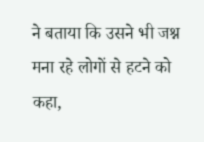ने बताया कि उसने भी जश्न मना रहे लोगों से हटने को कहा,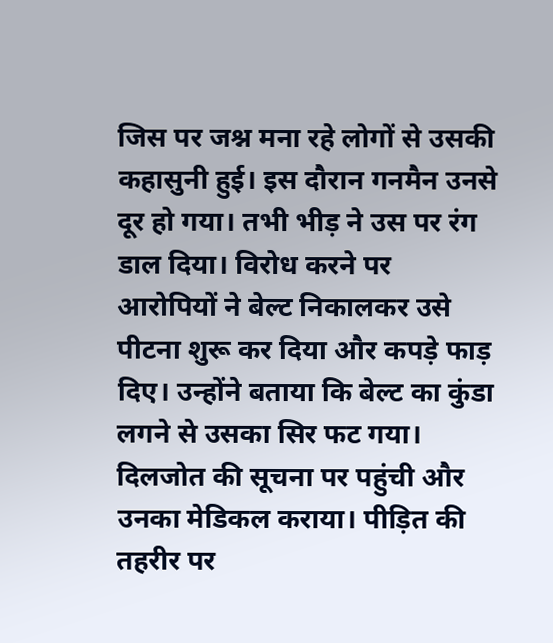जिस पर जश्न मना रहे लोगों से उसकी कहासुनी हुई। इस दौरान गनमैन उनसे दूर हो गया। तभी भीड़ ने उस पर रंग डाल दिया। विरोध करने पर आरोपियों ने बेल्ट निकालकर उसे पीटना शुरू कर दिया और कपड़े फाड़ दिए। उन्होंने बताया कि बेल्ट का कुंडा लगने से उसका सिर फट गया। दिलजोत की सूचना पर पहुंची और उनका मेडिकल कराया। पीड़ित की तहरीर पर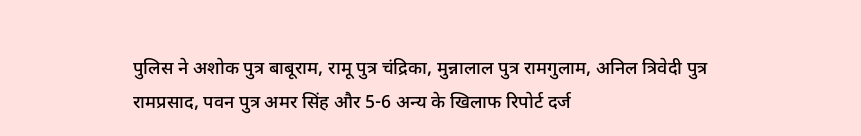पुलिस ने अशोक पुत्र बाबूराम, रामू पुत्र चंद्रिका, मुन्नालाल पुत्र रामगुलाम, अनिल त्रिवेदी पुत्र रामप्रसाद, पवन पुत्र अमर सिंह और 5-6 अन्य के खिलाफ रिपोर्ट दर्ज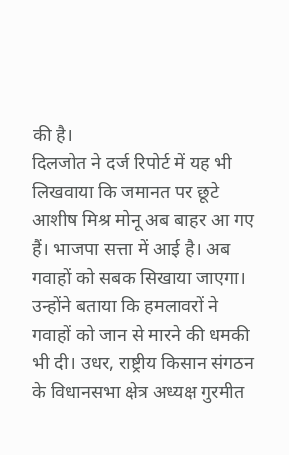की है।
दिलजोत ने दर्ज रिपोर्ट में यह भी लिखवाया कि जमानत पर छूटे आशीष मिश्र मोनू अब बाहर आ गए हैं। भाजपा सत्ता में आई है। अब गवाहों को सबक सिखाया जाएगा। उन्होंने बताया कि हमलावरों ने गवाहों को जान से मारने की धमकी भी दी। उधर, राष्ट्रीय किसान संगठन के विधानसभा क्षेत्र अध्यक्ष गुरमीत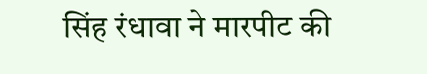सिंह रंधावा ने मारपीट की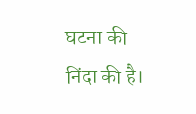घटना की निंदा की है।